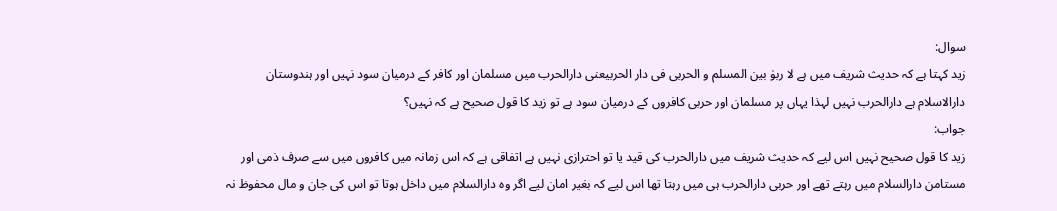سوال:
زید کہتا ہے کہ حدیث شریف میں ہے لا ربوٰ بین المسلم و الحربی فی دار الحربیعنی دارالحرب میں مسلمان اور کافر کے درمیان سود نہیں اور ہندوستان دارالاسلام ہے دارالحرب نہیں لہذا یہاں پر مسلمان اور حربی کافروں کے درمیان سود ہے تو زید کا قول صحیح ہے کہ نہیں؟
جواب:
زید کا قول صحیح نہیں اس لیے کہ حدیث شریف میں دارالحرب کی قید یا تو احترازی نہیں ہے اتفاقی ہے کہ اس زمانہ میں کافروں میں سے صرف ذمی اور مستامن دارالسلام میں رہتے تھے اور حربی دارالحرب ہی میں رہتا تھا اس لیے کہ بغیر امان لیے اگر وہ دارالسلام میں داخل ہوتا تو اس کی جان و مال محفوظ نہ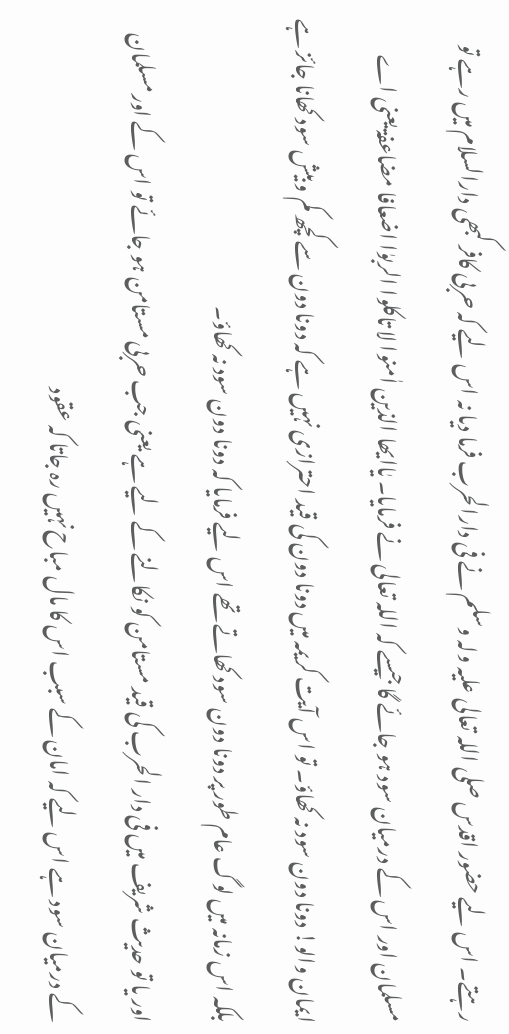رہتے۔ اس لیے حضور اقدس صلی اللہ تعالی علیہ ولہ وسلم نے فی دارالحرب فرما دیا نہ اس لیے کہ حربی کافر کبھی دارالسلام میں رہے تو مسلمان اور اس کے درمیان سود ہو جائے گا جیسے کہ اللہ تعالی نے فرمایا۔ یٰاایھا الذین اٰمنوا لا تاکلوا الربوٰا اضعافا مضاعفۃ یعنی اے ایمان والو! دونا دون سود نہ کھاؤ۔ تو اس آیت کریمہ میں دونا دون کی قید احترازی نہیں ہے کہ دونا دون سے کچھ کم و بیش سود کھانا جائز ہے بلکہ اس زمانہ میں لوگ عام طور پر دونا دون سود کھاتے تھے اس لیے فرمایا کہ دونا دون سود نہ کھاؤ۔
اور یا تو حدیث شریف میں فی دار الحرب کی قید مستامن کو نکالنے کے لیے ہے یعنی جب حربی مستامن ہو جائے تو اس کے اور مسلمان کے درمیان سود ہے اس لیے کہ امان کے سبب اس کا مال مباح نہیں رہ جاتا کہ عقود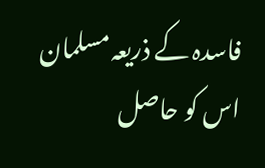فاسدہ کے ذریعہ مسلمان اس کو حاصل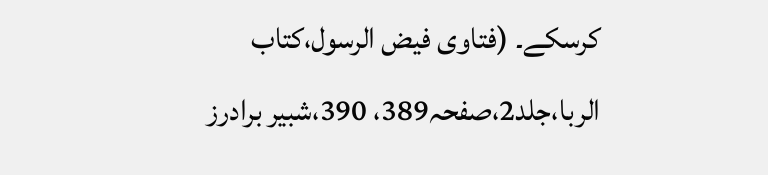کرسکے۔ (فتاوی فیض الرسول،کتاب الربا،جلد2،صفحہ389، 390،شبیر برادرز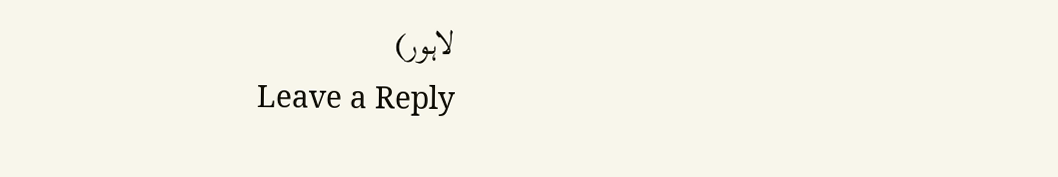لاہور)
Leave a Reply